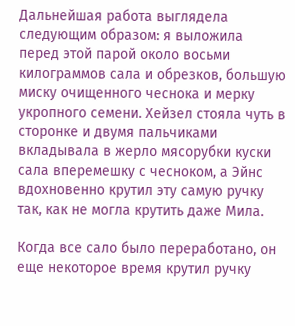Дальнейшая работа выглядела следующим образом: я выложила перед этой парой около восьми килограммов сала и обрезков, большую миску очищенного чеснока и мерку укропного семени. Хейзел стояла чуть в сторонке и двумя пальчиками вкладывала в жерло мясорубки куски сала вперемешку с чесноком, а Эйнс вдохновенно крутил эту самую ручку так, как не могла крутить даже Мила.

Когда все сало было переработано, он еще некоторое время крутил ручку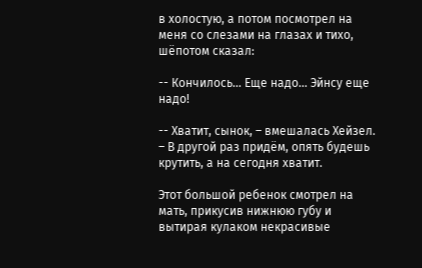в холостую, а потом посмотрел на меня со слезами на глазах и тихо, шёпотом сказал:

-- Кончилось… Еще надо… Эйнсу еще надо!

-- Хватит, сынок, – вмешалась Хейзел. – В другой раз придём, опять будешь крутить, а на сегодня хватит.

Этот большой ребенок смотрел на мать, прикусив нижнюю губу и вытирая кулаком некрасивые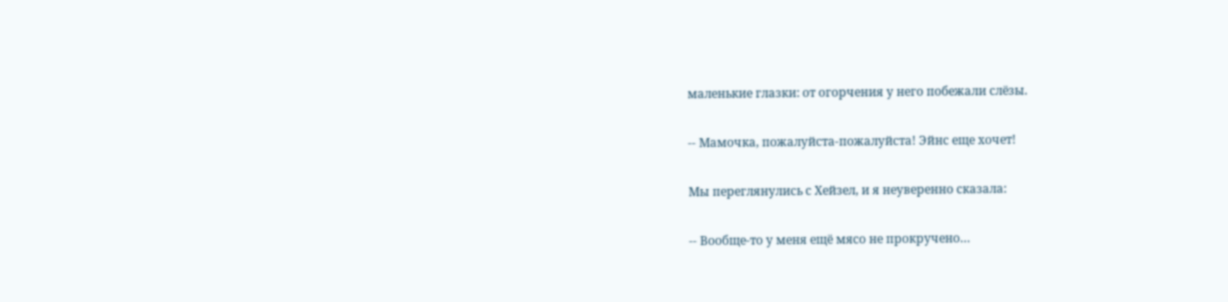маленькие глазки: от огорчения у него побежали слёзы.

-- Мамочка, пожалуйста-пожалуйста! Эйнс еще хочет!

Мы переглянулись с Хейзел, и я неуверенно сказала:

-- Вообще-то у меня ещё мясо не прокручено…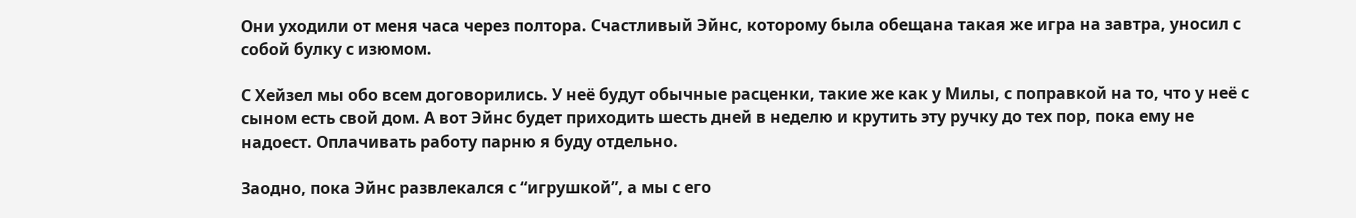Они уходили от меня часа через полтора. Счастливый Эйнс, которому была обещана такая же игра на завтра, уносил с собой булку с изюмом.

С Хейзел мы обо всем договорились. У неё будут обычные расценки, такие же как у Милы, с поправкой на то, что у неё с сыном есть свой дом. А вот Эйнс будет приходить шесть дней в неделю и крутить эту ручку до тех пор, пока ему не надоест. Оплачивать работу парню я буду отдельно.

Заодно, пока Эйнс развлекался с “игрушкой”, а мы с его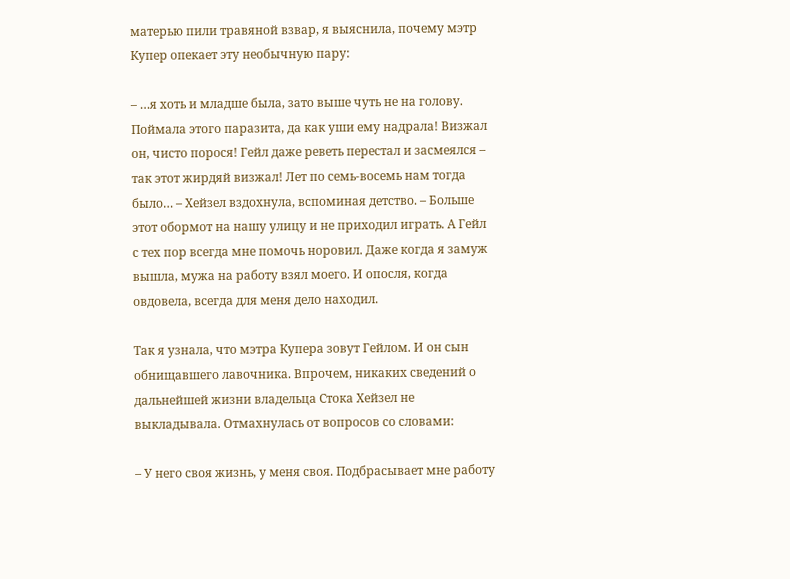матерью пили травяной взвар, я выяснила, почему мэтр Купер опекает эту необычную пару:

– …я хоть и младше была, зато выше чуть не на голову. Поймала этого паразита, да как уши ему надрала! Визжал он, чисто порося! Гейл даже реветь перестал и засмеялся – так этот жирдяй визжал! Лет по семь-восемь нам тогда было… – Хейзел вздохнула, вспоминая детство. – Больше этот обормот на нашу улицу и не приходил играть. А Гейл с тех пор всегда мне помочь норовил. Даже когда я замуж вышла, мужа на работу взял моего. И опосля, когда овдовела, всегда для меня дело находил.

Так я узнала, что мэтра Купера зовут Гейлом. И он сын обнищавшего лавочника. Впрочем, никаких сведений о дальнейшей жизни владельца Стока Хейзел не выкладывала. Отмахнулась от вопросов со словами:

– У него своя жизнь, у меня своя. Подбрасывает мне работу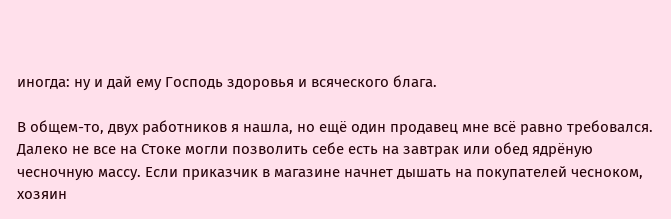иногда: ну и дай ему Господь здоровья и всяческого блага.

В общем-то, двух работников я нашла, но ещё один продавец мне всё равно требовался. Далеко не все на Стоке могли позволить себе есть на завтрак или обед ядрёную чесночную массу. Если приказчик в магазине начнет дышать на покупателей чесноком, хозяин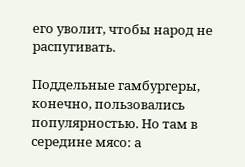его уволит, чтобы народ не распугивать.

Поддельные гамбургеры, конечно, пользовались популярностью. Но там в середине мясо: а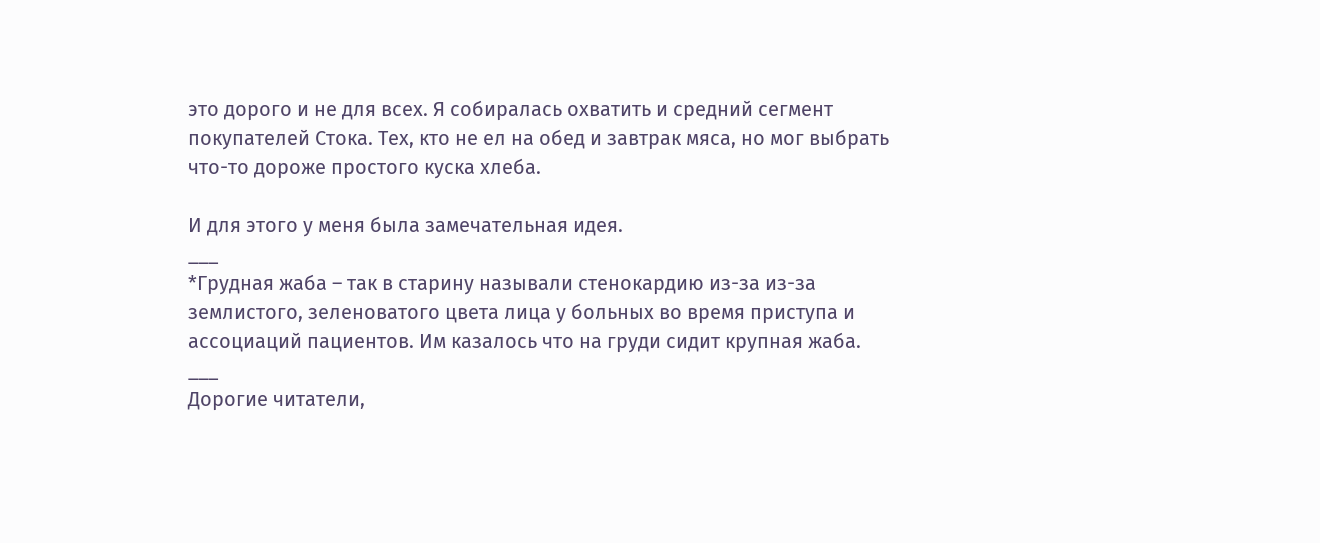это дорого и не для всех. Я собиралась охватить и средний сегмент покупателей Стока. Тех, кто не ел на обед и завтрак мяса, но мог выбрать что-то дороже простого куска хлеба.

И для этого у меня была замечательная идея.
___
*Грудная жаба – так в старину называли стенокардию из-за из-за землистого, зеленоватого цвета лица у больных во время приступа и ассоциаций пациентов. Им казалось что на груди сидит крупная жаба.
___
Дорогие читатели,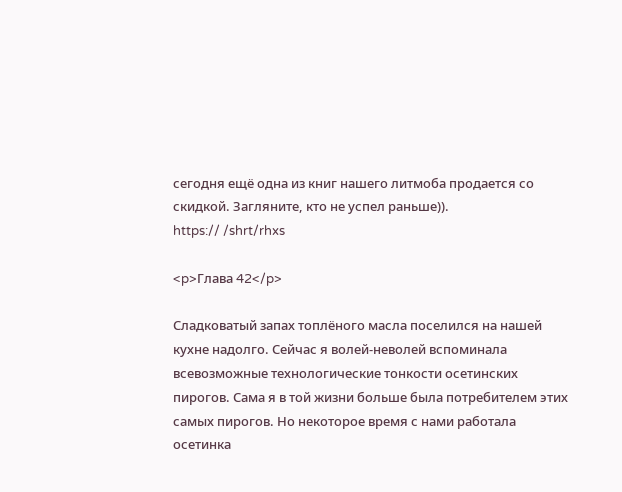сегодня ещё одна из книг нашего литмоба продается со скидкой. Загляните, кто не успел раньше)).
https:// /shrt/rhxs

<p>Глава 42</p>

Сладковатый запах топлёного масла поселился на нашей кухне надолго. Сейчас я волей-неволей вспоминала всевозможные технологические тонкости осетинских пирогов. Сама я в той жизни больше была потребителем этих самых пирогов. Но некоторое время с нами работала осетинка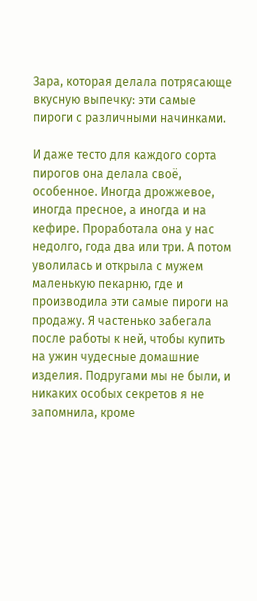Зара, которая делала потрясающе вкусную выпечку: эти самые пироги с различными начинками.

И даже тесто для каждого сорта пирогов она делала своё, особенное. Иногда дрожжевое, иногда пресное, а иногда и на кефире. Проработала она у нас недолго, года два или три. А потом уволилась и открыла с мужем маленькую пекарню, где и производила эти самые пироги на продажу. Я частенько забегала после работы к ней, чтобы купить на ужин чудесные домашние изделия. Подругами мы не были, и никаких особых секретов я не запомнила, кроме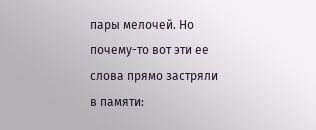пары мелочей. Но почему-то вот эти ее слова прямо застряли в памяти: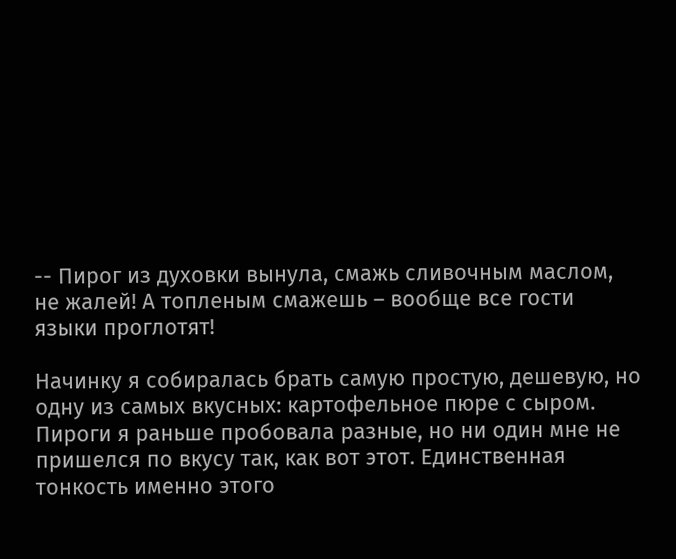-- Пирог из духовки вынула, смажь сливочным маслом, не жалей! А топленым смажешь – вообще все гости языки проглотят!

Начинку я собиралась брать самую простую, дешевую, но одну из самых вкусных: картофельное пюре с сыром. Пироги я раньше пробовала разные, но ни один мне не пришелся по вкусу так, как вот этот. Единственная тонкость именно этого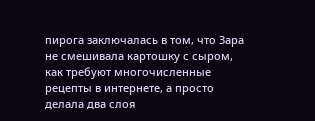пирога заключалась в том, что Зара не смешивала картошку с сыром, как требуют многочисленные рецепты в интернете, а просто делала два слоя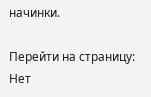начинки.

Перейти на страницу:
Нет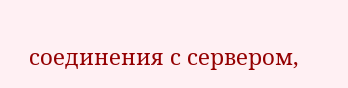соединения с сервером,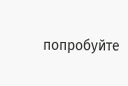попробуйте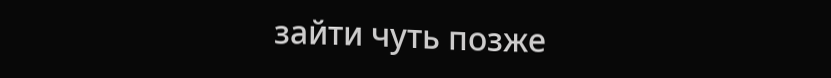зайти чуть позже